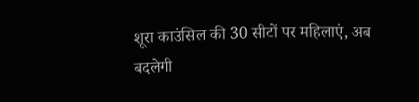शूरा काउंसिल की 30 सीटों पर महिलाएं, अब बदलेगी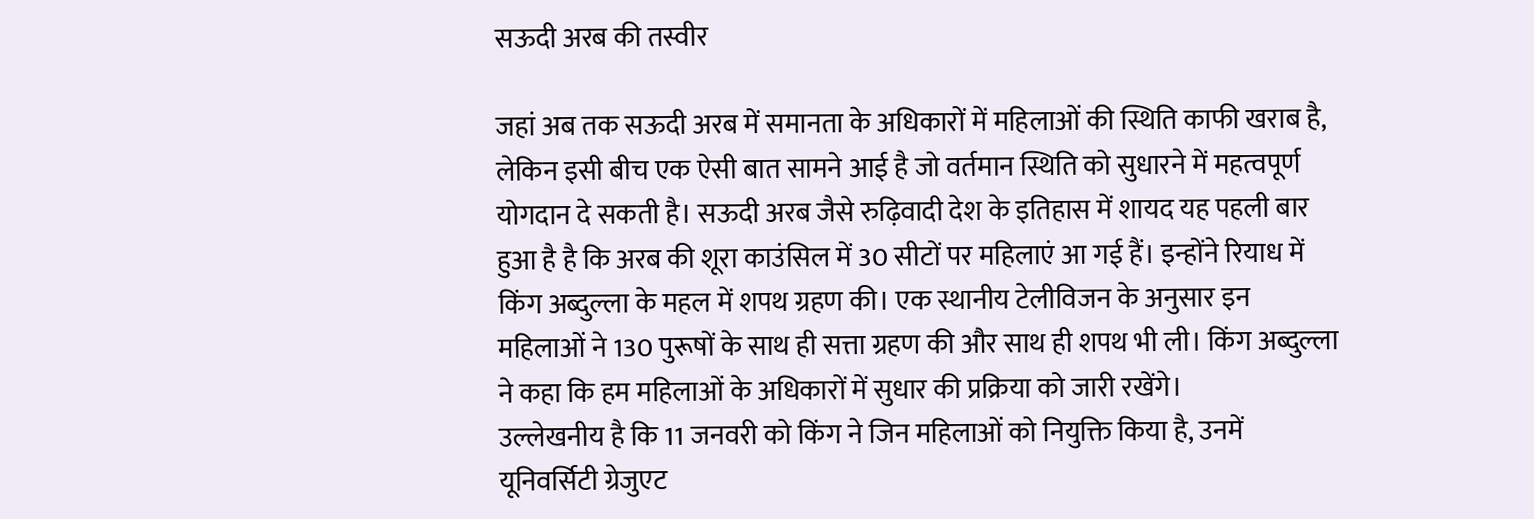सऊदी अरब की तस्वीर

जहां अब तक सऊदी अरब में समानता के अधिकारों में महिलाओं की स्थिति काफी खराब है, लेकिन इसी बीच एक ऐसी बात सामने आई है जो वर्तमान स्थिति को सुधारने में महत्वपूर्ण योगदान दे सकती है। सऊदी अरब जैसे रुढ़िवादी देश के इतिहास में शायद यह पहली बार हुआ है है कि अरब की शूरा काउंसिल में 30 सीटों पर महिलाएं आ गई हैं। इन्होंने रियाध में किंग अब्दुल्ला के महल में शपथ ग्रहण की। एक स्थानीय टेलीविजन के अनुसार इन महिलाओं ने 130 पुरूषों के साथ ही सत्ता ग्रहण की और साथ ही शपथ भी ली। किंग अब्दुल्ला ने कहा कि हम महिलाओं के अधिकारों में सुधार की प्रक्रिया को जारी रखेंगे।
उल्लेखनीय है कि 11 जनवरी को किंग ने जिन महिलाओं को नियुक्ति किया है, उनमें यूनिवर्सिटी ग्रेजुएट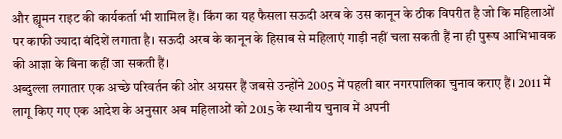और ह्यूमन राइट की कार्यकर्ता भी शामिल हैं। किंग का यह फैसला सऊदी अरब के उस कानून के ठीक विपरीत है जो कि महिलाओं पर काफी ज्यादा बंदिशें लगाता है। सऊदी अरब के कानून के हिसाब से महिलाएं गाड़ी नहीं चला सकती हैं ना ही पुरूष आभिभावक की आज्ञा के बिना कहीं जा सकती हैं।
अब्दुल्ला लगातार एक अच्छे परिवर्तन की ओर अग्रसर हैं जबसे उन्होंने 2005 में पहली बार नगरपालिका चुनाव कराए हैं। 2011 में लागू किए गए एक आदेश के अनुसार अब महिलाओं को 2015 के स्थानीय चुनाव में अपनी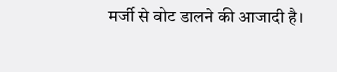मर्जी से वोट डालने की आजादी है।